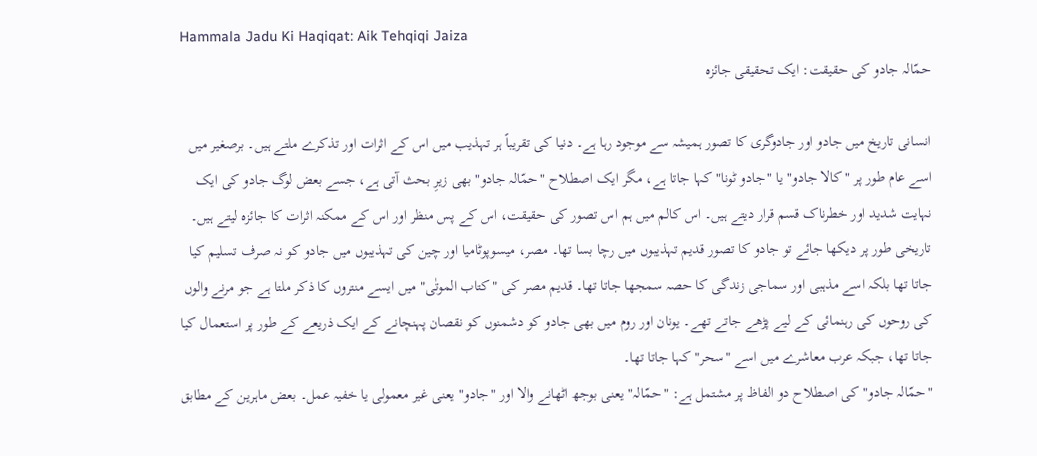Hammala Jadu Ki Haqiqat: Aik Tehqiqi Jaiza
حمّالہ جادو کی حقیقت: ایک تحقیقی جائزہ

انسانی تاریخ میں جادو اور جادوگری کا تصور ہمیشہ سے موجود رہا ہے۔ دنیا کی تقریباً ہر تہذیب میں اس کے اثرات اور تذکرے ملتے ہیں۔ برصغیر میں اسے عام طور پر "کالا جادو" یا "جادو ٹونا" کہا جاتا ہے، مگر ایک اصطلاح "حمّالہ جادو" بھی زیرِ بحث آتی ہے، جسے بعض لوگ جادو کی ایک نہایت شدید اور خطرناک قسم قرار دیتے ہیں۔ اس کالم میں ہم اس تصور کی حقیقت، اس کے پس منظر اور اس کے ممکنہ اثرات کا جائزہ لیتے ہیں۔
تاریخی طور پر دیکھا جائے تو جادو کا تصور قدیم تہذیبوں میں رچا بسا تھا۔ مصر، میسوپوٹامیا اور چین کی تہذیبوں میں جادو کو نہ صرف تسلیم کیا جاتا تھا بلکہ اسے مذہبی اور سماجی زندگی کا حصہ سمجھا جاتا تھا۔ قدیم مصر کی "کتاب الموتٰی" میں ایسے منتروں کا ذکر ملتا ہے جو مرنے والوں کی روحوں کی رہنمائی کے لیے پڑھے جاتے تھے۔ یونان اور روم میں بھی جادو کو دشمنوں کو نقصان پہنچانے کے ایک ذریعے کے طور پر استعمال کیا جاتا تھا، جبکہ عرب معاشرے میں اسے "سحر" کہا جاتا تھا۔
"حمّالہ جادو" کی اصطلاح دو الفاظ پر مشتمل ہے: "حمّالہ" یعنی بوجھ اٹھانے والا اور "جادو" یعنی غیر معمولی یا خفیہ عمل۔ بعض ماہرین کے مطابق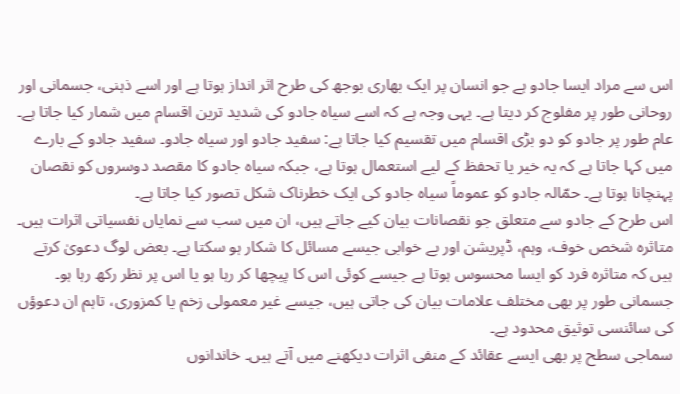اس سے مراد ایسا جادو ہے جو انسان پر ایک بھاری بوجھ کی طرح اثر انداز ہوتا ہے اور اسے ذہنی، جسمانی اور روحانی طور پر مفلوج کر دیتا ہے۔ یہی وجہ ہے کہ اسے سیاہ جادو کی شدید ترین اقسام میں شمار کیا جاتا ہے۔
عام طور پر جادو کو دو بڑی اقسام میں تقسیم کیا جاتا ہے: سفید جادو اور سیاہ جادو۔ سفید جادو کے بارے میں کہا جاتا ہے کہ یہ خیر یا تحفظ کے لیے استعمال ہوتا ہے، جبکہ سیاہ جادو کا مقصد دوسروں کو نقصان پہنچانا ہوتا ہے۔ حمّالہ جادو کو عموماً سیاہ جادو کی ایک خطرناک شکل تصور کیا جاتا ہے۔
اس طرح کے جادو سے متعلق جو نقصانات بیان کیے جاتے ہیں، ان میں سب سے نمایاں نفسیاتی اثرات ہیں۔ متاثرہ شخص خوف، وہم، ڈپریشن اور بے خوابی جیسے مسائل کا شکار ہو سکتا ہے۔ بعض لوگ دعویٰ کرتے ہیں کہ متاثرہ فرد کو ایسا محسوس ہوتا ہے جیسے کوئی اس کا پیچھا کر رہا ہو یا اس پر نظر رکھ رہا ہو۔ جسمانی طور پر بھی مختلف علامات بیان کی جاتی ہیں، جیسے غیر معمولی زخم یا کمزوری، تاہم ان دعوؤں کی سائنسی توثیق محدود ہے۔
سماجی سطح پر بھی ایسے عقائد کے منفی اثرات دیکھنے میں آتے ہیں۔ خاندانوں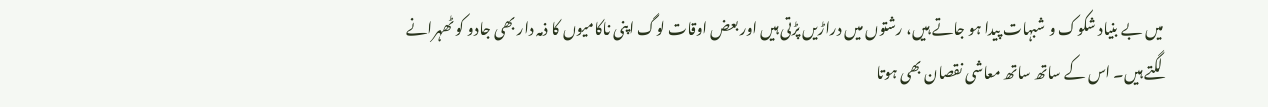میں بے بنیاد شکوک و شبہات پیدا ہو جاتے ہیں، رشتوں میں دراڑیں پڑتی ہیں اور بعض اوقات لوگ اپنی ناکامیوں کا ذمہ دار بھی جادو کو ٹھہرانے لگتے ہیں۔ اس کے ساتھ ساتھ معاشی نقصان بھی ہوتا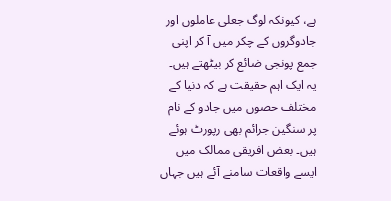ہے، کیونکہ لوگ جعلی عاملوں اور جادوگروں کے چکر میں آ کر اپنی جمع پونجی ضائع کر بیٹھتے ہیں۔
یہ ایک اہم حقیقت ہے کہ دنیا کے مختلف حصوں میں جادو کے نام پر سنگین جرائم بھی رپورٹ ہوئے ہیں۔ بعض افریقی ممالک میں ایسے واقعات سامنے آئے ہیں جہاں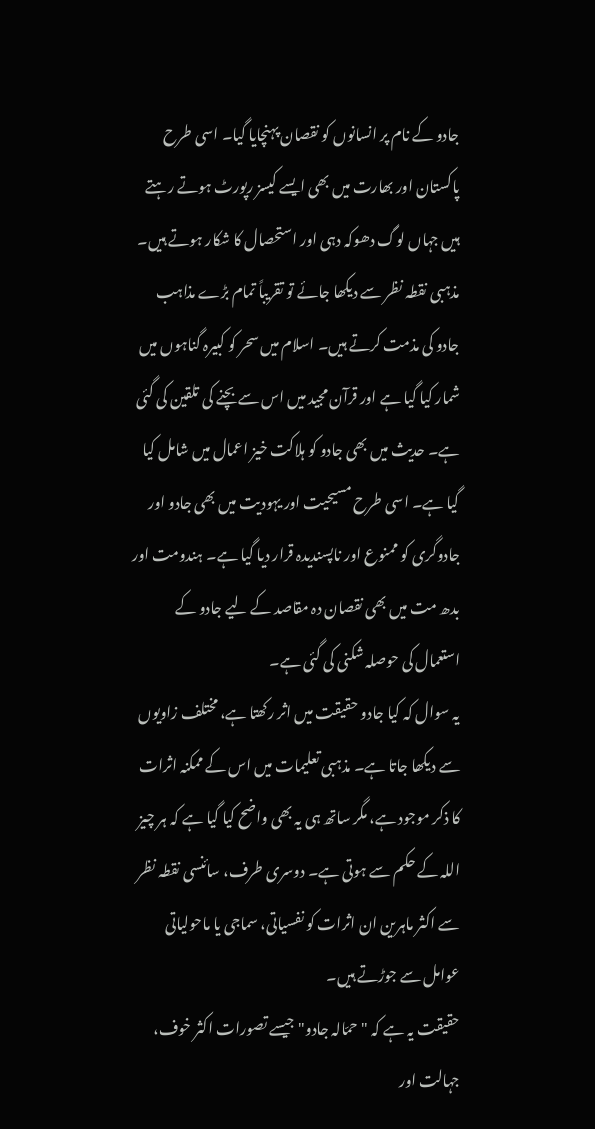جادو کے نام پر انسانوں کو نقصان پہنچایا گیا۔ اسی طرح پاکستان اور بھارت میں بھی ایسے کیسز رپورٹ ہوتے رہتے ہیں جہاں لوگ دھوکہ دہی اور استحصال کا شکار ہوتے ہیں۔
مذہبی نقطہ نظر سے دیکھا جائے تو تقریباً تمام بڑے مذاہب جادو کی مذمت کرتے ہیں۔ اسلام میں سحر کو کبیرہ گناہوں میں شمار کیا گیا ہے اور قرآن مجید میں اس سے بچنے کی تلقین کی گئی ہے۔ حدیث میں بھی جادو کو ہلاکت خیز اعمال میں شامل کیا گیا ہے۔ اسی طرح مسیحیت اور یہودیت میں بھی جادو اور جادوگری کو ممنوع اور ناپسندیدہ قرار دیا گیا ہے۔ ہندومت اور بدھ مت میں بھی نقصان دہ مقاصد کے لیے جادو کے استعمال کی حوصلہ شکنی کی گئی ہے۔
یہ سوال کہ کیا جادو حقیقت میں اثر رکھتا ہے، مختلف زاویوں سے دیکھا جاتا ہے۔ مذہبی تعلیمات میں اس کے ممکنہ اثرات کا ذکر موجود ہے، مگر ساتھ ہی یہ بھی واضح کیا گیا ہے کہ ہر چیز اللہ کے حکم سے ہوتی ہے۔ دوسری طرف، سائنسی نقطہ نظر سے اکثر ماہرین ان اثرات کو نفسیاتی، سماجی یا ماحولیاتی عوامل سے جوڑتے ہیں۔
حقیقت یہ ہے کہ "حمّالہ جادو" جیسے تصورات اکثر خوف، جہالت اور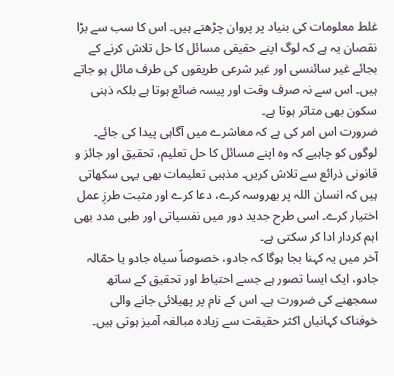غلط معلومات کی بنیاد پر پروان چڑھتے ہیں۔ اس کا سب سے بڑا نقصان یہ ہے کہ لوگ اپنے حقیقی مسائل کا حل تلاش کرنے کے بجائے غیر سائنسی اور غیر شرعی طریقوں کی طرف مائل ہو جاتے ہیں۔ اس سے نہ صرف وقت اور پیسہ ضائع ہوتا ہے بلکہ ذہنی سکون بھی متاثر ہوتا ہے۔
ضرورت اس امر کی ہے کہ معاشرے میں آگاہی پیدا کی جائے۔ لوگوں کو چاہیے کہ وہ اپنے مسائل کا حل تعلیم، تحقیق اور جائز و قانونی ذرائع سے تلاش کریں۔ مذہبی تعلیمات بھی یہی سکھاتی ہیں کہ انسان اللہ پر بھروسہ کرے، دعا کرے اور مثبت طرزِ عمل اختیار کرے۔ اسی طرح جدید دور میں نفسیاتی اور طبی مدد بھی اہم کردار ادا کر سکتی ہے۔
آخر میں یہ کہنا بجا ہوگا کہ جادو، خصوصاً سیاہ جادو یا حمّالہ جادو، ایک ایسا تصور ہے جسے احتیاط اور تحقیق کے ساتھ سمجھنے کی ضرورت ہے۔ اس کے نام پر پھیلائی جانے والی خوفناک کہانیاں اکثر حقیقت سے زیادہ مبالغہ آمیز ہوتی ہیں۔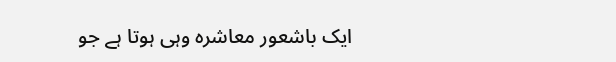ایک باشعور معاشرہ وہی ہوتا ہے جو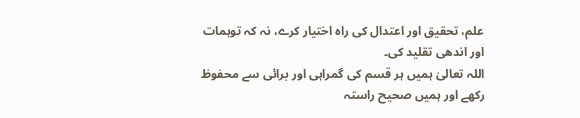علم، تحقیق اور اعتدال کی راہ اختیار کرے، نہ کہ توہمات اور اندھی تقلید کی۔
اللہ تعالیٰ ہمیں ہر قسم کی گمراہی اور برائی سے محفوظ رکھے اور ہمیں صحیح راستہ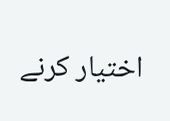اختیار کرنے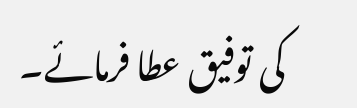کی توفیق عطا فرمائے۔